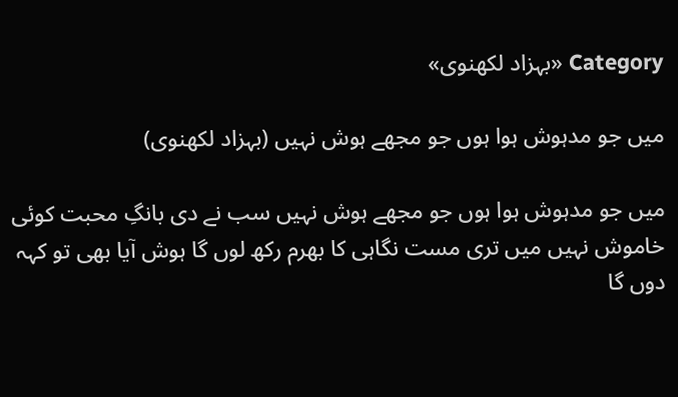Category «بہزاد لکھنوی»

میں جو مدہوش ہوا ہوں جو مجھے ہوش نہیں (بہزاد لکھنوی)

میں جو مدہوش ہوا ہوں جو مجھے ہوش نہیں سب نے دی بانگِ محبت کوئی خاموش نہیں میں تری مست نگاہی کا بھرم رکھ لوں گا ہوش آیا بھی تو کہہ دوں گا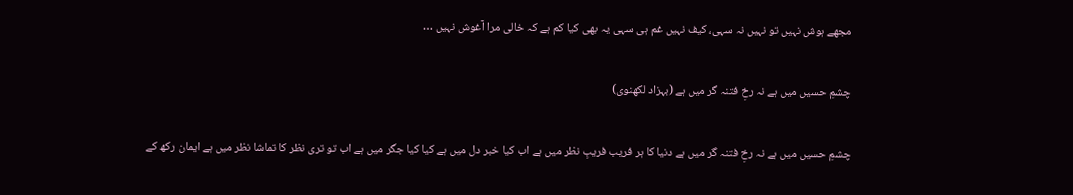مجھے ہوش نہیں تو نہیں نہ سہی، کیف نہیں غم ہی سہی یہ بھی کیا کم ہے کہ خالی مرا آغوش نہیں …

چشمِ حسیں میں ہے نہ رخِ فتنہ گر میں ہے (بہزاد لکھنوی)

چشمِ حسیں میں ہے نہ رخِ فتنہ گر میں ہے دنیا کا ہر فریب فریبِ نظر میں ہے اب کیا خبر دل میں ہے کیا کیا جگر میں ہے اب تو تری نظر کا تماشا نظر میں ہے ایمان رکھ کے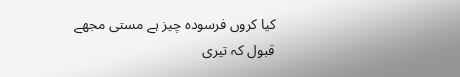کیا کروں فرسودہ چیز ہے مستی مجھے قبول کہ تیری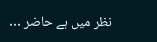نظر میں ہے حاضر …